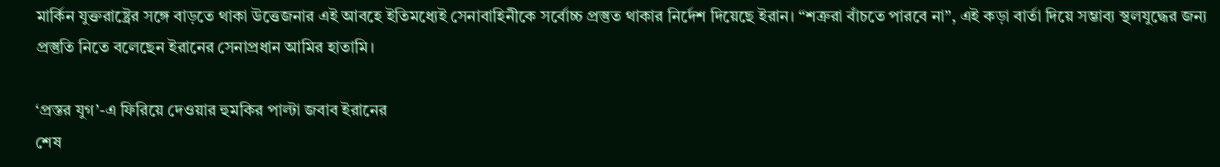মার্কিন যুক্তরাষ্ট্রের সঙ্গে বাড়তে থাকা উত্তেজনার এই আবহে ইতিমধ্যেই সেনাবাহিনীকে সর্বোচ্চ প্রস্তুত থাকার নির্দেশ দিয়েছে ইরান। “শত্রুরা বাঁচতে পারবে না”, এই কড়া বার্তা দিয়ে সম্ভাব্য স্থলযুদ্ধের জন্য প্রস্তুতি নিতে বলেছেন ইরানের সেনাপ্রধান আমির হাতামি।

‘প্রস্তর যুগ’-এ ফিরিয়ে দেওয়ার হুমকির পাল্টা জবাব ইরানের
শেষ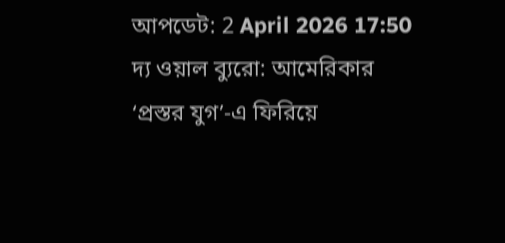আপডেট: 2 April 2026 17:50
দ্য ওয়াল ব্যুরো: আমেরিকার ‘প্রস্তর যুগ’-এ ফিরিয়ে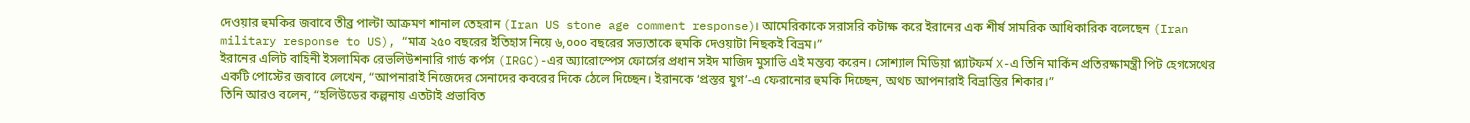দেওয়ার হুমকির জবাবে তীব্র পাল্টা আক্রমণ শানাল তেহরান (Iran US stone age comment response)। আমেরিকাকে সরাসরি কটাক্ষ করে ইরানের এক শীর্ষ সামরিক আধিকারিক বলেছেন (Iran military response to US), “মাত্র ২৫০ বছরের ইতিহাস নিয়ে ৬,০০০ বছরের সভ্যতাকে হুমকি দেওয়াটা নিছকই বিভ্রম।”
ইরানের এলিট বাহিনী ইসলামিক রেভলিউশনারি গার্ড কর্পস (IRGC)-এর অ্যারোস্পেস ফোর্সের প্রধান সইদ মাজিদ মুসাভি এই মন্তব্য করেন। সোশ্যাল মিডিয়া প্ল্যাটফর্ম X-এ তিনি মার্কিন প্রতিরক্ষামন্ত্রী পিট হেগসেথের একটি পোস্টের জবাবে লেখেন, “আপনারাই নিজেদের সেনাদের কবরের দিকে ঠেলে দিচ্ছেন। ইরানকে ‘প্রস্তর যুগ’-এ ফেরানোর হুমকি দিচ্ছেন, অথচ আপনারাই বিভ্রান্তির শিকার।”
তিনি আরও বলেন, “হলিউডের কল্পনায় এতটাই প্রভাবিত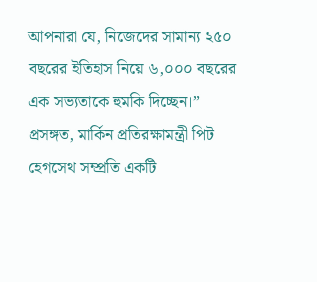আপনারা যে, নিজেদের সামান্য ২৫০ বছরের ইতিহাস নিয়ে ৬,০০০ বছরের এক সভ্যতাকে হুমকি দিচ্ছেন।”
প্রসঙ্গত, মার্কিন প্রতিরক্ষামন্ত্রী পিট হেগসেথ সম্প্রতি একটি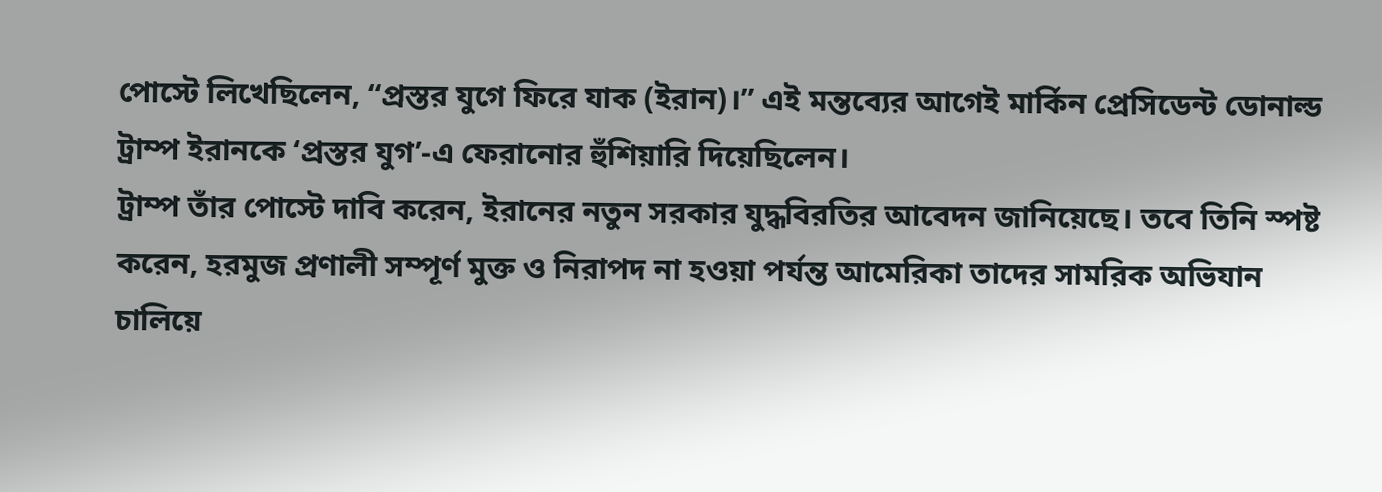পোস্টে লিখেছিলেন, “প্রস্তর যুগে ফিরে যাক (ইরান)।” এই মন্তব্যের আগেই মার্কিন প্রেসিডেন্ট ডোনাল্ড ট্রাম্প ইরানকে ‘প্রস্তর যুগ’-এ ফেরানোর হুঁশিয়ারি দিয়েছিলেন।
ট্রাম্প তাঁর পোস্টে দাবি করেন, ইরানের নতুন সরকার যুদ্ধবিরতির আবেদন জানিয়েছে। তবে তিনি স্পষ্ট করেন, হরমুজ প্রণালী সম্পূর্ণ মুক্ত ও নিরাপদ না হওয়া পর্যন্ত আমেরিকা তাদের সামরিক অভিযান চালিয়ে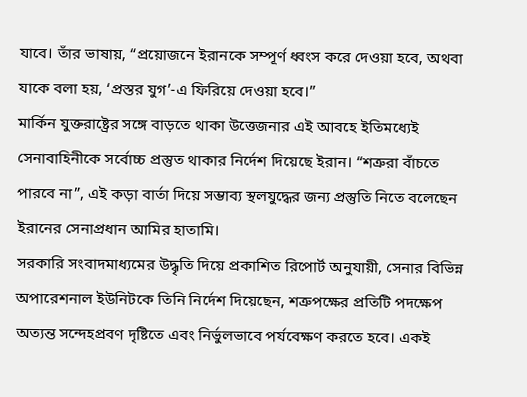যাবে। তাঁর ভাষায়, “প্রয়োজনে ইরানকে সম্পূর্ণ ধ্বংস করে দেওয়া হবে, অথবা যাকে বলা হয়, ‘প্রস্তর যুগ’-এ ফিরিয়ে দেওয়া হবে।”
মার্কিন যুক্তরাষ্ট্রের সঙ্গে বাড়তে থাকা উত্তেজনার এই আবহে ইতিমধ্যেই সেনাবাহিনীকে সর্বোচ্চ প্রস্তুত থাকার নির্দেশ দিয়েছে ইরান। “শত্রুরা বাঁচতে পারবে না”, এই কড়া বার্তা দিয়ে সম্ভাব্য স্থলযুদ্ধের জন্য প্রস্তুতি নিতে বলেছেন ইরানের সেনাপ্রধান আমির হাতামি।
সরকারি সংবাদমাধ্যমের উদ্ধৃতি দিয়ে প্রকাশিত রিপোর্ট অনুযায়ী, সেনার বিভিন্ন অপারেশনাল ইউনিটকে তিনি নির্দেশ দিয়েছেন, শত্রুপক্ষের প্রতিটি পদক্ষেপ অত্যন্ত সন্দেহপ্রবণ দৃষ্টিতে এবং নির্ভুলভাবে পর্যবেক্ষণ করতে হবে। একই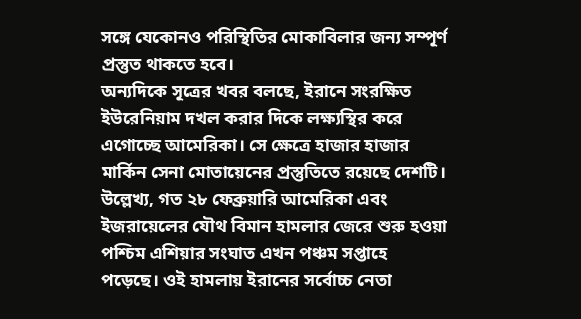সঙ্গে যেকোনও পরিস্থিতির মোকাবিলার জন্য সম্পূর্ণ প্রস্তুত থাকতে হবে।
অন্যদিকে সূত্রের খবর বলছে, ইরানে সংরক্ষিত ইউরেনিয়াম দখল করার দিকে লক্ষ্যস্থির করে এগোচ্ছে আমেরিকা। সে ক্ষেত্রে হাজার হাজার মার্কিন সেনা মোতায়েনের প্রস্তুতিতে রয়েছে দেশটি।
উল্লেখ্য, গত ২৮ ফেব্রুয়ারি আমেরিকা এবং ইজরায়েলের যৌথ বিমান হামলার জেরে শুরু হওয়া পশ্চিম এশিয়ার সংঘাত এখন পঞ্চম সপ্তাহে পড়েছে। ওই হামলায় ইরানের সর্বোচ্চ নেতা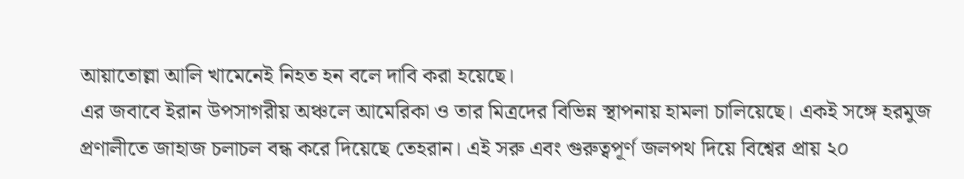আয়াতোল্লা আলি খামেনেই নিহত হন বলে দাবি করা হয়েছে।
এর জবাবে ইরান উপসাগরীয় অঞ্চলে আমেরিকা ও তার মিত্রদের বিভিন্ন স্থাপনায় হামলা চালিয়েছে। একই সঙ্গে হরমুজ প্রণালীতে জাহাজ চলাচল বন্ধ করে দিয়েছে তেহরান। এই সরু এবং গুরুত্বপূর্ণ জলপথ দিয়ে বিশ্বের প্রায় ২০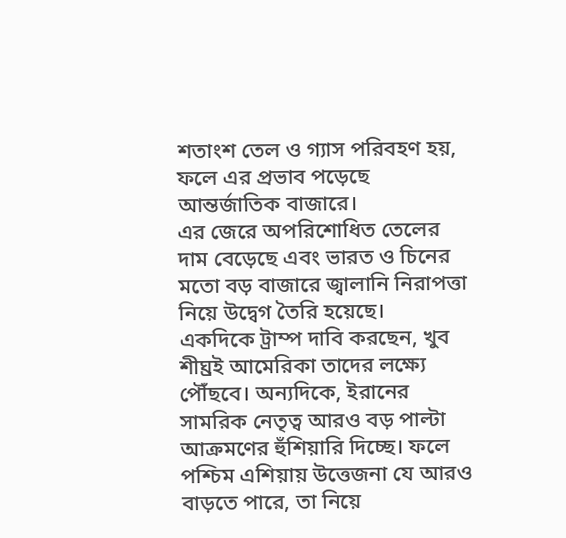শতাংশ তেল ও গ্যাস পরিবহণ হয়, ফলে এর প্রভাব পড়েছে আন্তর্জাতিক বাজারে।
এর জেরে অপরিশোধিত তেলের দাম বেড়েছে এবং ভারত ও চিনের মতো বড় বাজারে জ্বালানি নিরাপত্তা নিয়ে উদ্বেগ তৈরি হয়েছে।
একদিকে ট্রাম্প দাবি করছেন, খুব শীঘ্রই আমেরিকা তাদের লক্ষ্যে পৌঁছবে। অন্যদিকে, ইরানের সামরিক নেতৃত্ব আরও বড় পাল্টা আক্রমণের হুঁশিয়ারি দিচ্ছে। ফলে পশ্চিম এশিয়ায় উত্তেজনা যে আরও বাড়তে পারে, তা নিয়ে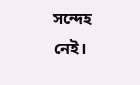সন্দেহ নেই।